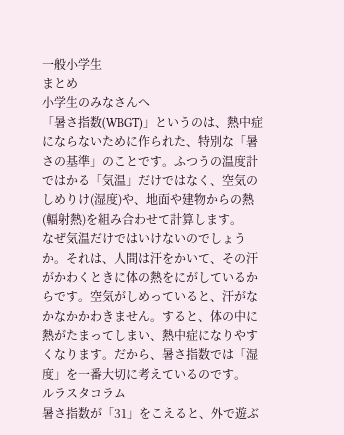一般小学生
まとめ
小学生のみなさんへ
「暑さ指数(WBGT)」というのは、熱中症にならないために作られた、特別な「暑さの基準」のことです。ふつうの温度計ではかる「気温」だけではなく、空気のしめりけ(湿度)や、地面や建物からの熱(輻射熱)を組み合わせて計算します。
なぜ気温だけではいけないのでしょうか。それは、人間は汗をかいて、その汗がかわくときに体の熱をにがしているからです。空気がしめっていると、汗がなかなかかわきません。すると、体の中に熱がたまってしまい、熱中症になりやすくなります。だから、暑さ指数では「湿度」を一番大切に考えているのです。
ルラスタコラム
暑さ指数が「31」をこえると、外で遊ぶ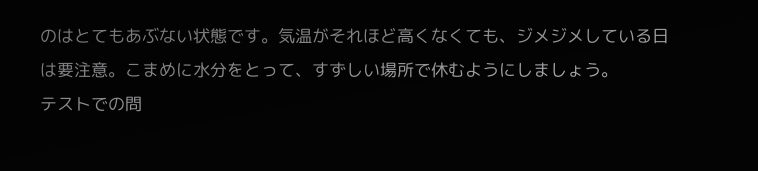のはとてもあぶない状態です。気温がそれほど高くなくても、ジメジメしている日は要注意。こまめに水分をとって、すずしい場所で休むようにしましょう。
テストでの問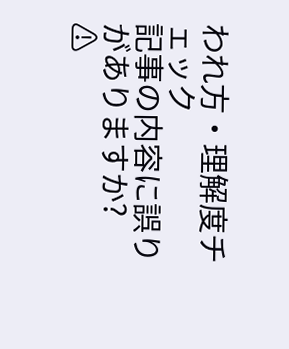われ方・理解度チェック
記事の内容に誤りがありますか?
⚠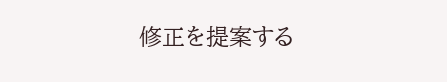修正を提案する